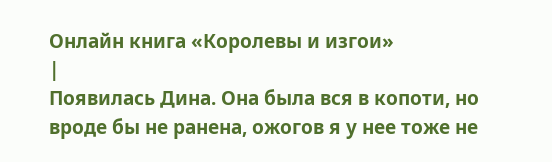Онлайн книга «Королевы и изгои»
|
Появилась Дина. Она была вся в копоти, но вроде бы не ранена, ожогов я у нее тоже не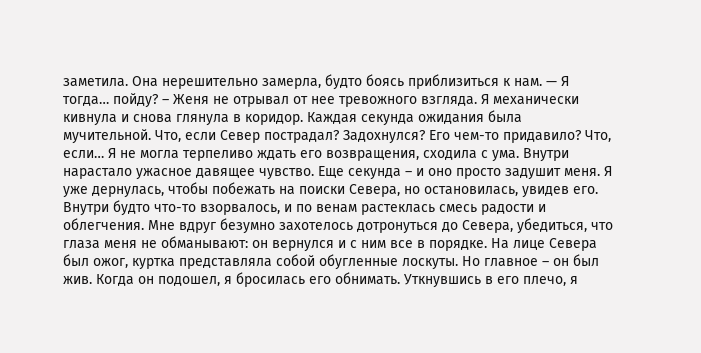заметила. Она нерешительно замерла, будто боясь приблизиться к нам. — Я тогда… пойду? – Женя не отрывал от нее тревожного взгляда. Я механически кивнула и снова глянула в коридор. Каждая секунда ожидания была мучительной. Что, если Север пострадал? Задохнулся? Его чем-то придавило? Что, если… Я не могла терпеливо ждать его возвращения, сходила с ума. Внутри нарастало ужасное давящее чувство. Еще секунда – и оно просто задушит меня. Я уже дернулась, чтобы побежать на поиски Севера, но остановилась, увидев его. Внутри будто что-то взорвалось, и по венам растеклась смесь радости и облегчения. Мне вдруг безумно захотелось дотронуться до Севера, убедиться, что глаза меня не обманывают: он вернулся и с ним все в порядке. На лице Севера был ожог, куртка представляла собой обугленные лоскуты. Но главное – он был жив. Когда он подошел, я бросилась его обнимать. Уткнувшись в его плечо, я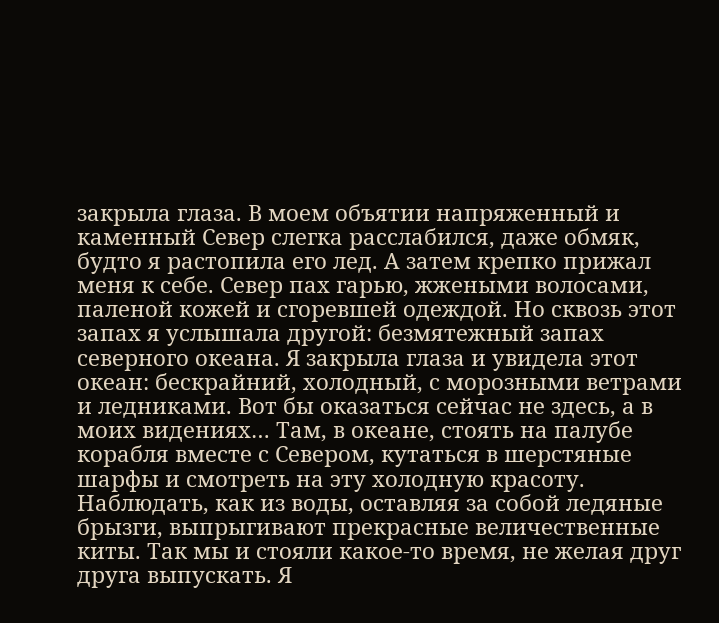закрыла глаза. В моем объятии напряженный и каменный Север слегка расслабился, даже обмяк, будто я растопила его лед. А затем крепко прижал меня к себе. Север пах гарью, жжеными волосами, паленой кожей и сгоревшей одеждой. Но сквозь этот запах я услышала другой: безмятежный запах северного океана. Я закрыла глаза и увидела этот океан: бескрайний, холодный, с морозными ветрами и ледниками. Вот бы оказаться сейчас не здесь, а в моих видениях… Там, в океане, стоять на палубе корабля вместе с Севером, кутаться в шерстяные шарфы и смотреть на эту холодную красоту. Наблюдать, как из воды, оставляя за собой ледяные брызги, выпрыгивают прекрасные величественные киты. Так мы и стояли какое-то время, не желая друг друга выпускать. Я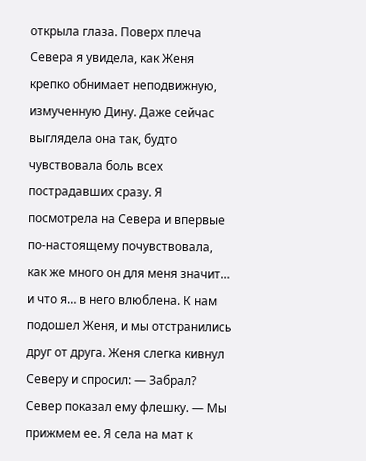открыла глаза. Поверх плеча Севера я увидела, как Женя крепко обнимает неподвижную, измученную Дину. Даже сейчас выглядела она так, будто чувствовала боль всех пострадавших сразу. Я посмотрела на Севера и впервые по-настоящему почувствовала, как же много он для меня значит… и что я… в него влюблена. К нам подошел Женя, и мы отстранились друг от друга. Женя слегка кивнул Северу и спросил: — Забрал? Север показал ему флешку. — Мы прижмем ее. Я села на мат к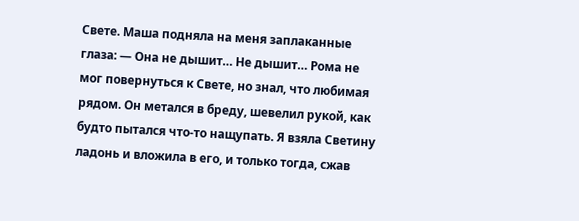Свете. Маша подняла на меня заплаканные глаза: — Она не дышит… Не дышит… Рома не мог повернуться к Свете, но знал, что любимая рядом. Он метался в бреду, шевелил рукой, как будто пытался что-то нащупать. Я взяла Светину ладонь и вложила в его, и только тогда, сжав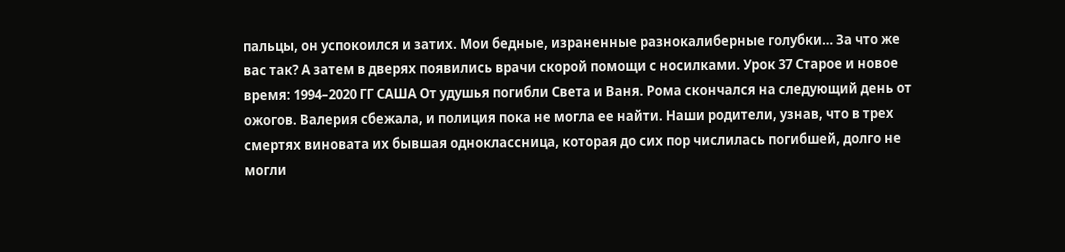пальцы, он успокоился и затих. Мои бедные, израненные разнокалиберные голубки… За что же вас так? А затем в дверях появились врачи скорой помощи с носилками. Урок 37 Старое и новое время: 1994–2020 ГГ САША От удушья погибли Света и Ваня. Рома скончался на следующий день от ожогов. Валерия сбежала, и полиция пока не могла ее найти. Наши родители, узнав, что в трех смертях виновата их бывшая одноклассница, которая до сих пор числилась погибшей, долго не могли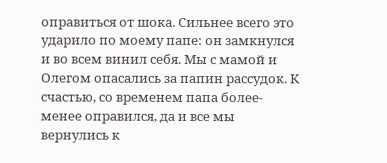оправиться от шока. Сильнее всего это ударило по моему папе: он замкнулся и во всем винил себя. Мы с мамой и Олегом опасались за папин рассудок. К счастью, со временем папа более-менее оправился, да и все мы вернулись к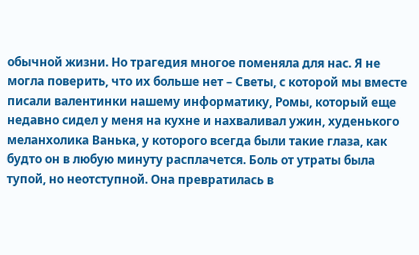обычной жизни. Но трагедия многое поменяла для нас. Я не могла поверить, что их больше нет – Светы, с которой мы вместе писали валентинки нашему информатику, Ромы, который еще недавно сидел у меня на кухне и нахваливал ужин, худенького меланхолика Ванька, у которого всегда были такие глаза, как будто он в любую минуту расплачется. Боль от утраты была тупой, но неотступной. Она превратилась в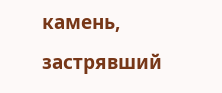камень, застрявший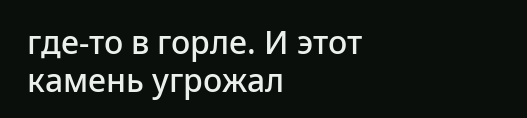где-то в горле. И этот камень угрожал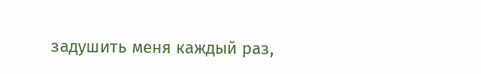задушить меня каждый раз,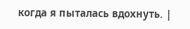когда я пыталась вдохнуть. |